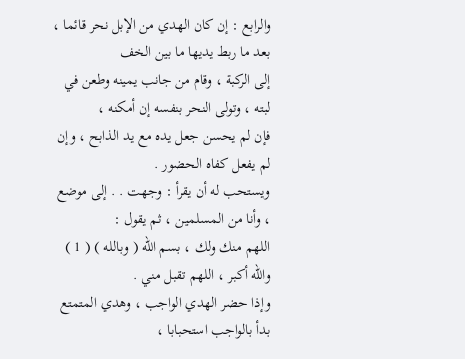والرابع : إن كان الهدي من الإبل نحر قائما ، بعد ما ربط يديها ما بين الخف
إلى الركبة ، وقام من جانب يمينه وطعن في لبته ، وتولى النحر بنفسه إن أمكنه ،
فإن لم يحسن جعل يده مع يد الذابح ، وإن لم يفعل كفاه الحضور .
ويستحب له أن يقرأ : وجهت . . إلى موضع ، وأنا من المسلمين ، ثم يقول :
اللهم منك ولك ، بسم الله ( وبالله ) ( 1 ) والله أكبر ، اللهم تقبل مني .
وإذا حضر الهدي الواجب ، وهدي المتمتع بدأ بالواجب استحبابا ،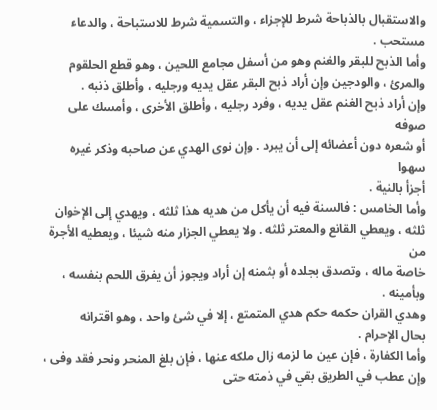والاستقبال بالذباحة شرط للإجزاء ، والتسمية شرط للاستباحة ، والدعاء مستحب .
وأما الذبح للبقر والغنم وهو من أسفل مجامع اللحين ، وهو قطع الحلقوم
والمرئ ، والودجين وإن أراد ذبح البقر عقل يديه ورجليه ، وأطلق ذنبه .
وإن أراد ذبح الغنم عقل يديه ، وفرد رجليه ، وأطلق الأخرى ، وأمسك على صوفه
أو شعره دون أعضائه إلى أن يبرد . وإن نوى الهدي عن صاحبه وذكر غيره سهوا
أجزأ بالنية .
وأما الخامس : فالسنة فيه أن يأكل من هديه هذا ثلثه ، ويهدي إلى الإخوان
ثلثه ، ويعطي القانع والمعتر ثلثه . ولا يعطي الجزار منه شيئا ، ويعطيه الأجرة من
خاصة ماله ، وتصدق بجلده أو بثمنه إن أراد ويجوز أن يفرق اللحم بنفسه ،
وبأمينه .
وهدي القران حكمه حكم هدي المتمتع ، إلا في شئ واحد ، وهو اقترانه
بحال الإحرام .
وأما الكفارة ، فإن عين ما لزمه زال ملكه عنها ، فإن بلغ المنحر ونحر فقد وفى ،
وإن عطب في الطريق بقي في ذمته حتى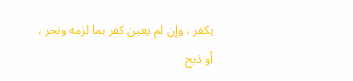يكفر ، وإن لم يعين كفر بما لزمه ونحر ،
أو ذبح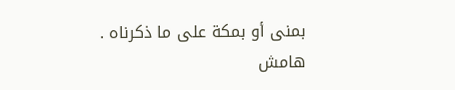بمنى أو بمكة على ما ذكرناه .
هامش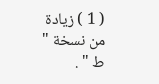( 1 ) زيادة من نسخة " ط " .